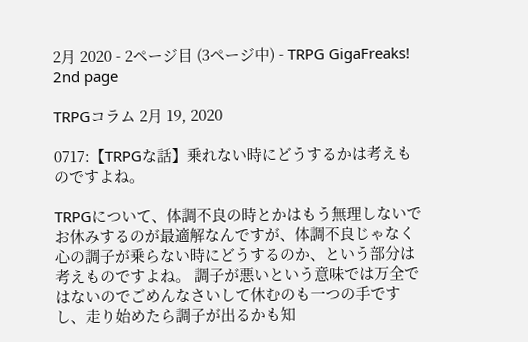2月 2020 - 2ページ目 (3ページ中) - TRPG GigaFreaks! 2nd page

TRPGコラム 2月 19, 2020

0717:【TRPGな話】乗れない時にどうするかは考えものですよね。

TRPGについて、体調不良の時とかはもう無理しないでお休みするのが最適解なんですが、体調不良じゃなく心の調子が乗らない時にどうするのか、という部分は考えものですよね。 調子が悪いという意味では万全ではないのでごめんなさいして休むのも一つの手ですし、走り始めたら調子が出るかも知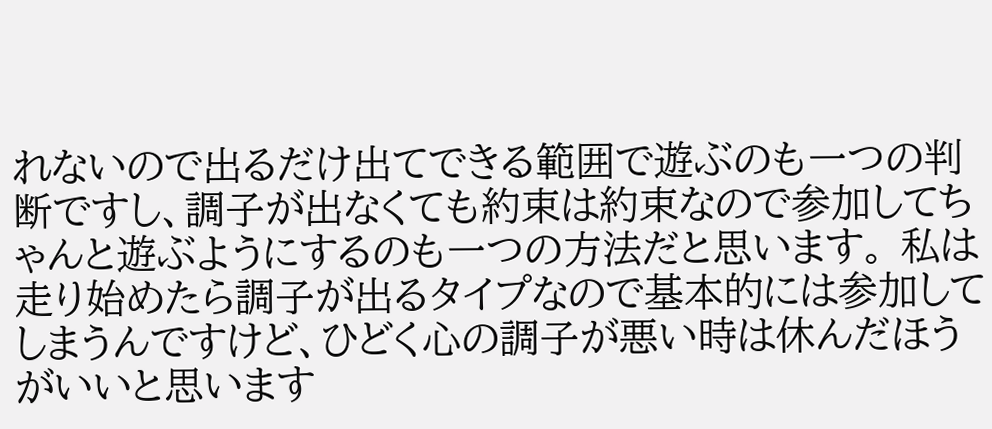れないので出るだけ出てできる範囲で遊ぶのも一つの判断ですし、調子が出なくても約束は約束なので参加してちゃんと遊ぶようにするのも一つの方法だと思います。 私は走り始めたら調子が出るタイプなので基本的には参加してしまうんですけど、ひどく心の調子が悪い時は休んだほうがいいと思います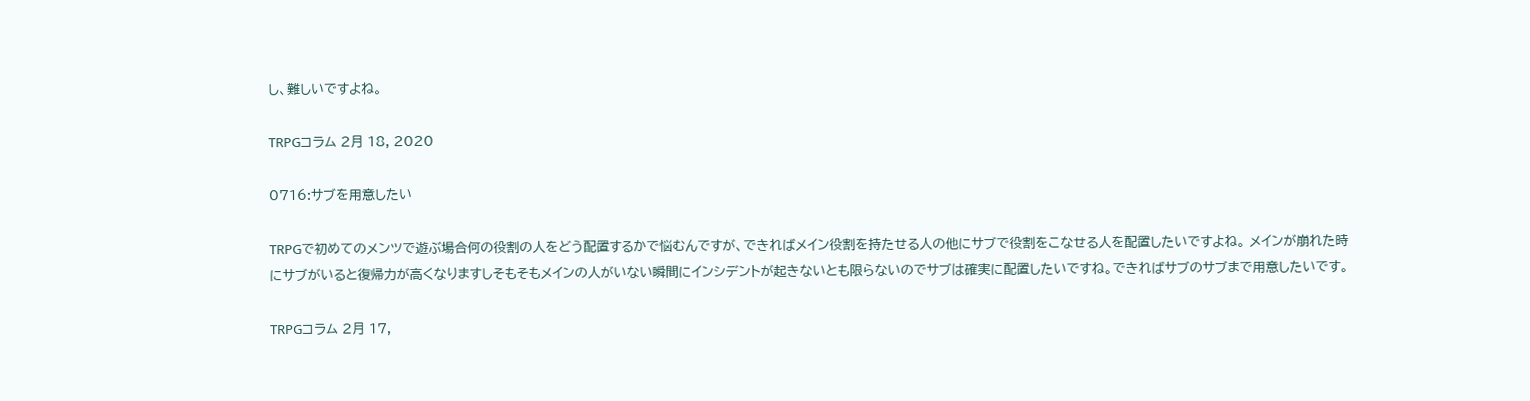し、難しいですよね。

TRPGコラム 2月 18, 2020

0716:サブを用意したい

TRPGで初めてのメンツで遊ぶ場合何の役割の人をどう配置するかで悩むんですが、できればメイン役割を持たせる人の他にサブで役割をこなせる人を配置したいですよね。 メインが崩れた時にサブがいると復帰力が高くなりますしそもそもメインの人がいない瞬間にインシデントが起きないとも限らないのでサブは確実に配置したいですね。できればサブのサブまで用意したいです。

TRPGコラム 2月 17,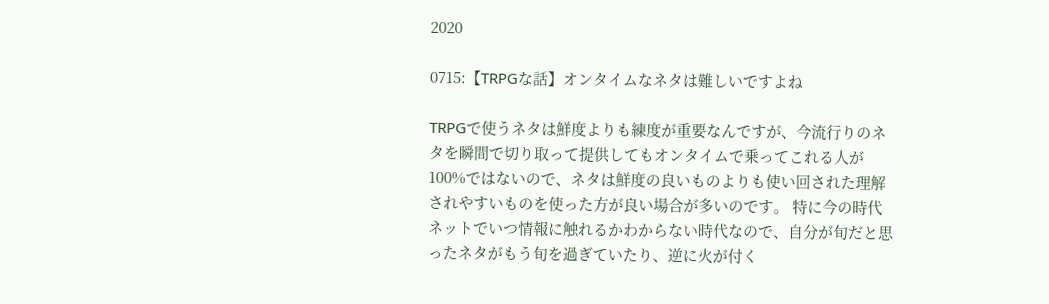2020

0715:【TRPGな話】オンタイムなネタは難しいですよね

TRPGで使うネタは鮮度よりも練度が重要なんですが、今流行りのネタを瞬間で切り取って提供してもオンタイムで乗ってこれる人が100%ではないので、ネタは鮮度の良いものよりも使い回された理解されやすいものを使った方が良い場合が多いのです。 特に今の時代ネットでいつ情報に触れるかわからない時代なので、自分が旬だと思ったネタがもう旬を過ぎていたり、逆に火が付く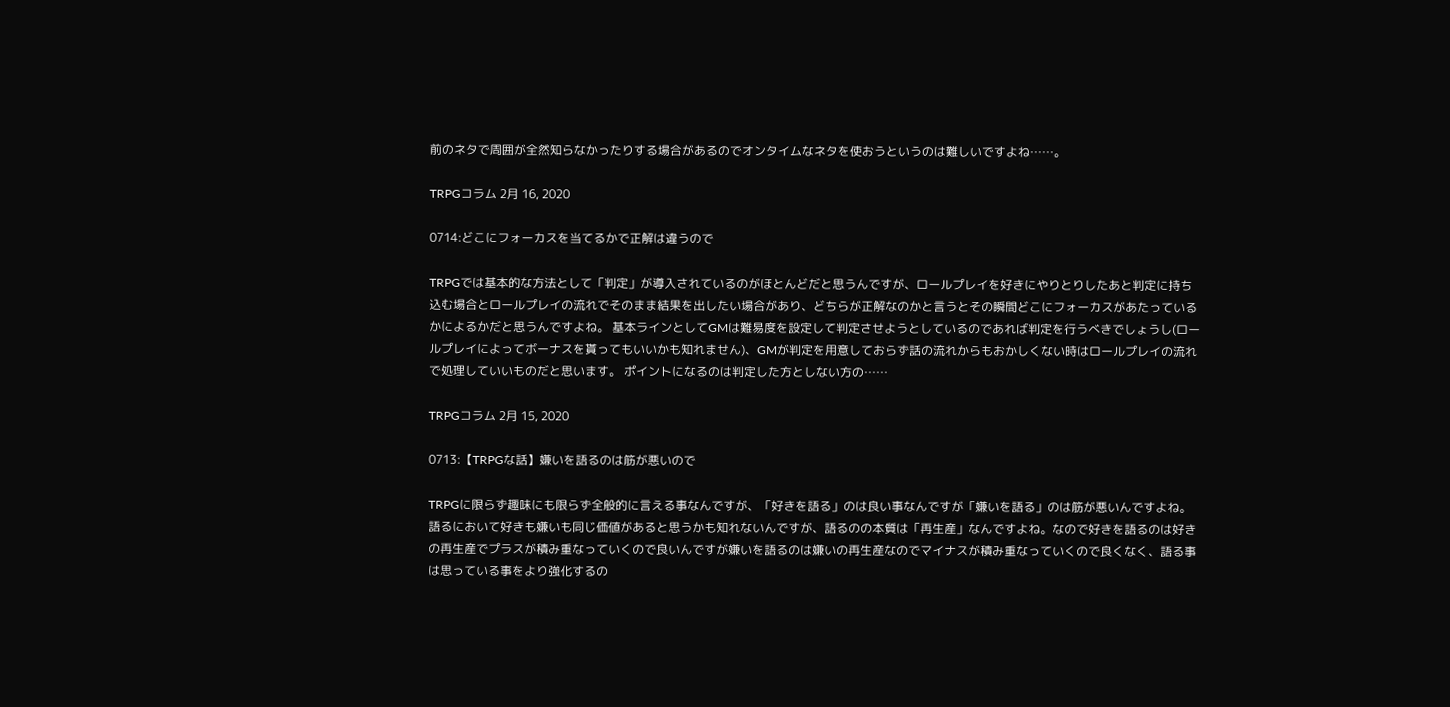前のネタで周囲が全然知らなかったりする場合があるのでオンタイムなネタを使おうというのは難しいですよね……。

TRPGコラム 2月 16, 2020

0714:どこにフォーカスを当てるかで正解は違うので

TRPGでは基本的な方法として「判定」が導入されているのがほとんどだと思うんですが、ロールプレイを好きにやりとりしたあと判定に持ち込む場合とロールプレイの流れでそのまま結果を出したい場合があり、どちらが正解なのかと言うとその瞬間どこにフォーカスがあたっているかによるかだと思うんですよね。 基本ラインとしてGMは難易度を設定して判定させようとしているのであれば判定を行うべきでしょうし(ロールプレイによってボーナスを貰ってもいいかも知れません)、GMが判定を用意しておらず話の流れからもおかしくない時はロールプレイの流れで処理していいものだと思います。 ポイントになるのは判定した方としない方の……

TRPGコラム 2月 15, 2020

0713:【TRPGな話】嫌いを語るのは筋が悪いので

TRPGに限らず趣味にも限らず全般的に言える事なんですが、「好きを語る」のは良い事なんですが「嫌いを語る」のは筋が悪いんですよね。 語るにおいて好きも嫌いも同じ価値があると思うかも知れないんですが、語るのの本質は「再生産」なんですよね。なので好きを語るのは好きの再生産でプラスが積み重なっていくので良いんですが嫌いを語るのは嫌いの再生産なのでマイナスが積み重なっていくので良くなく、語る事は思っている事をより強化するの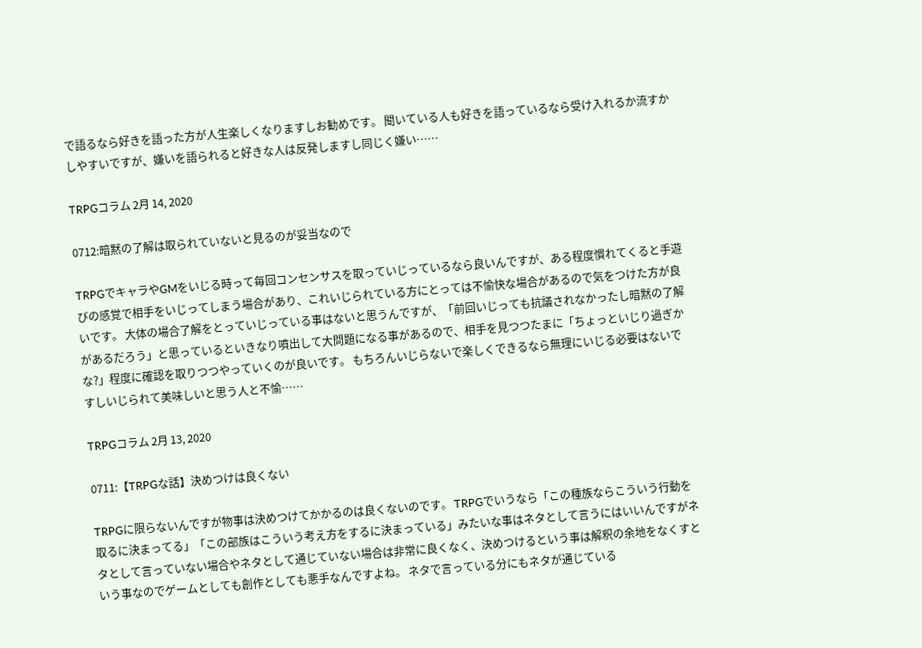で語るなら好きを語った方が人生楽しくなりますしお勧めです。 聞いている人も好きを語っているなら受け入れるか流すかしやすいですが、嫌いを語られると好きな人は反発しますし同じく嫌い……

TRPGコラム 2月 14, 2020

0712:暗黙の了解は取られていないと見るのが妥当なので

TRPGでキャラやGMをいじる時って毎回コンセンサスを取っていじっているなら良いんですが、ある程度慣れてくると手遊びの感覚で相手をいじってしまう場合があり、これいじられている方にとっては不愉快な場合があるので気をつけた方が良いです。 大体の場合了解をとっていじっている事はないと思うんですが、「前回いじっても抗議されなかったし暗黙の了解があるだろう」と思っているといきなり噴出して大問題になる事があるので、相手を見つつたまに「ちょっといじり過ぎかな?」程度に確認を取りつつやっていくのが良いです。 もちろんいじらないで楽しくできるなら無理にいじる必要はないですしいじられて美味しいと思う人と不愉……

TRPGコラム 2月 13, 2020

0711:【TRPGな話】決めつけは良くない

TRPGに限らないんですが物事は決めつけてかかるのは良くないのです。 TRPGでいうなら「この種族ならこういう行動を取るに決まってる」「この部族はこういう考え方をするに決まっている」みたいな事はネタとして言うにはいいんですがネタとして言っていない場合やネタとして通じていない場合は非常に良くなく、決めつけるという事は解釈の余地をなくすという事なのでゲームとしても創作としても悪手なんですよね。 ネタで言っている分にもネタが通じている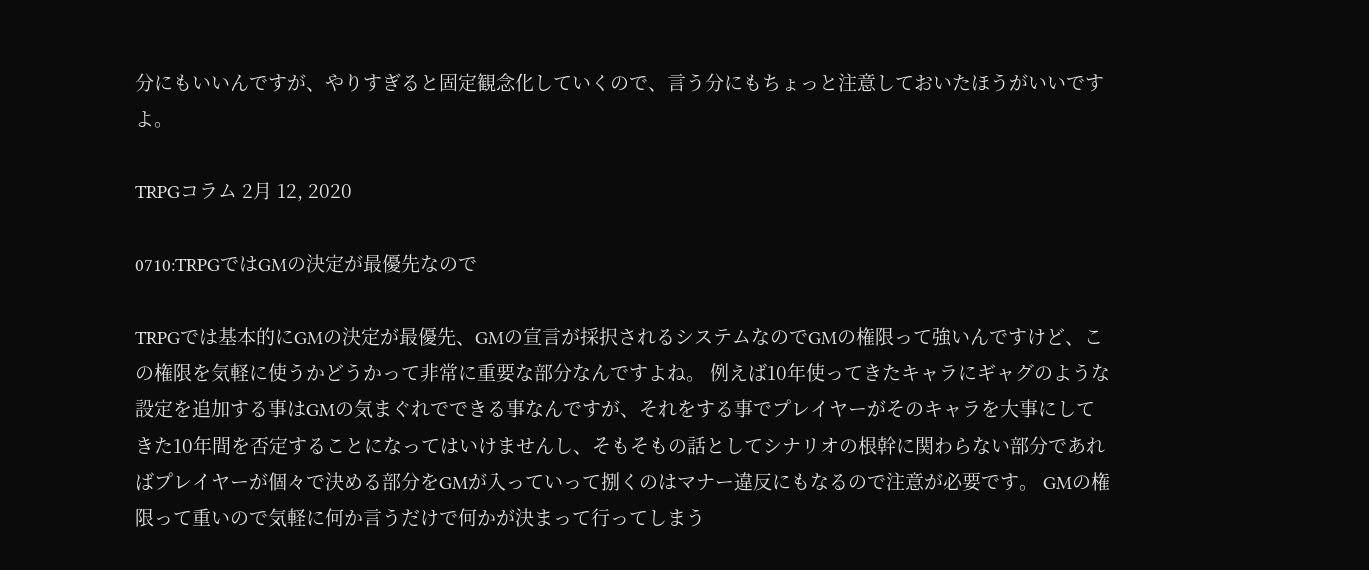分にもいいんですが、やりすぎると固定観念化していくので、言う分にもちょっと注意しておいたほうがいいですよ。

TRPGコラム 2月 12, 2020

0710:TRPGではGMの決定が最優先なので

TRPGでは基本的にGMの決定が最優先、GMの宣言が採択されるシステムなのでGMの権限って強いんですけど、この権限を気軽に使うかどうかって非常に重要な部分なんですよね。 例えば10年使ってきたキャラにギャグのような設定を追加する事はGMの気まぐれでできる事なんですが、それをする事でプレイヤーがそのキャラを大事にしてきた10年間を否定することになってはいけませんし、そもそもの話としてシナリオの根幹に関わらない部分であればプレイヤーが個々で決める部分をGMが入っていって捌くのはマナー違反にもなるので注意が必要です。 GMの権限って重いので気軽に何か言うだけで何かが決まって行ってしまう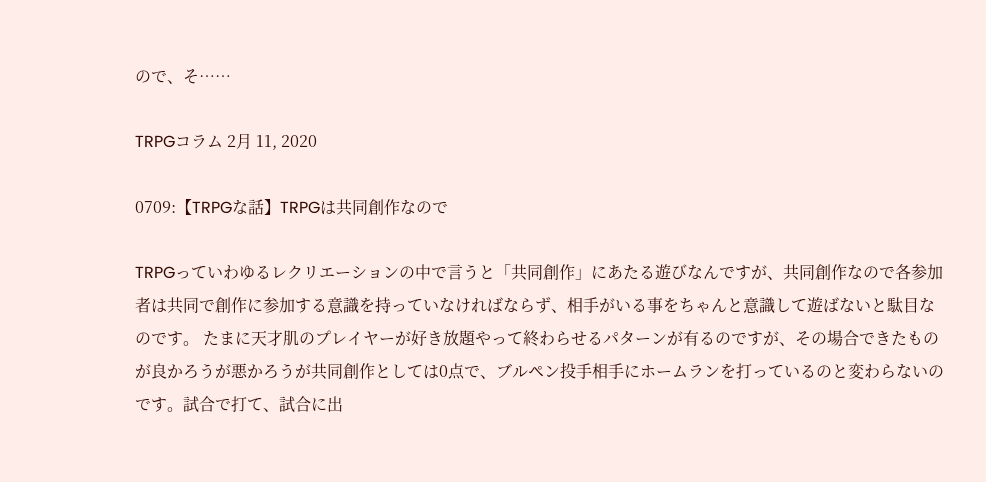ので、そ……

TRPGコラム 2月 11, 2020

0709:【TRPGな話】TRPGは共同創作なので

TRPGっていわゆるレクリエーションの中で言うと「共同創作」にあたる遊びなんですが、共同創作なので各参加者は共同で創作に参加する意識を持っていなければならず、相手がいる事をちゃんと意識して遊ばないと駄目なのです。 たまに天才肌のプレイヤーが好き放題やって終わらせるパターンが有るのですが、その場合できたものが良かろうが悪かろうが共同創作としては0点で、ブルペン投手相手にホームランを打っているのと変わらないのです。試合で打て、試合に出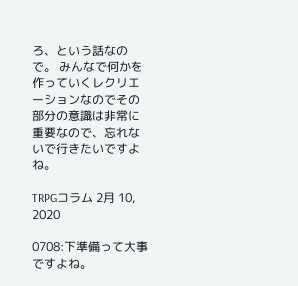ろ、という話なので。 みんなで何かを作っていくレクリエーションなのでその部分の意識は非常に重要なので、忘れないで行きたいですよね。

TRPGコラム 2月 10, 2020

0708:下準備って大事ですよね。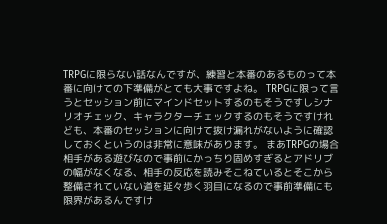TRPGに限らない話なんですが、練習と本番のあるものって本番に向けての下準備がとても大事ですよね。 TRPGに限って言うとセッション前にマインドセットするのもそうですしシナリオチェック、キャラクターチェックするのもそうですけれども、本番のセッションに向けて抜け漏れがないように確認しておくというのは非常に意味があります。 まあTRPGの場合相手がある遊びなので事前にかっちり固めすぎるとアドリブの幅がなくなる、相手の反応を読みそこねているとそこから整備されていない道を延々歩く羽目になるので事前準備にも限界があるんですけ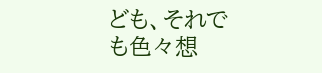ども、それでも色々想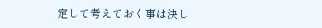定して考えておく事は決し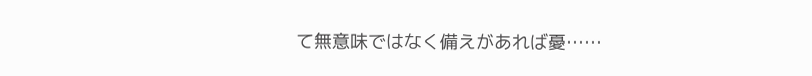て無意味ではなく備えがあれば憂……